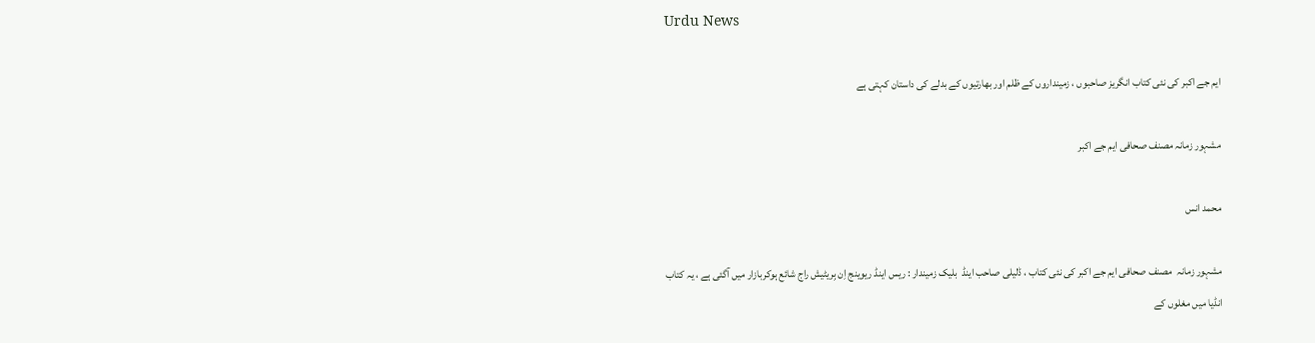Urdu News

ایم جے اکبر کی نئی کتاب انگریز صاحبوں ، زمینداروں کے ظلم اور بھارتیوں کے بدلے کی داستان کہتی ہے

مشہور زمانہ مصنف صحافی ایم جے اکبر

محمد انس

مشہور زمانہ  مصنف صحافی ایم جے اکبر کی نئی کتاب ، ڈلیلی صاحب اینڈ  بلیک زمیندار : ریس اینڈ ریوینج اِن بِریٹیش راج شائع ہوکربازار میں آگئی ہے ، یہ کتاب انڈیا میں مغلوں کے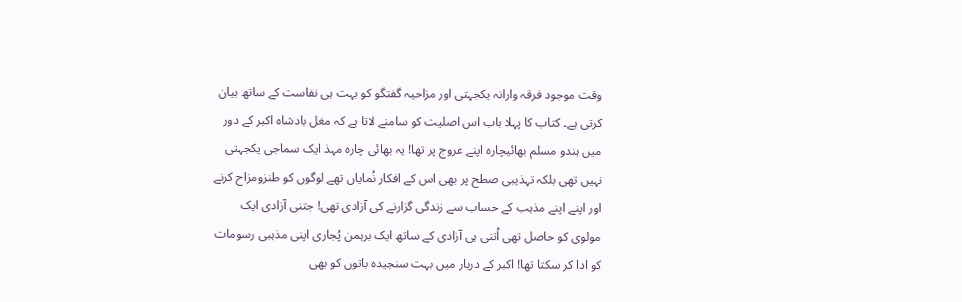وقت موجود فرقہ وارانہ یکجہتی اور مزاحیہ گفتگو کو بہت ہی نفاست کے ساتھ بیان کرتی ہے۔ کتاب کا پہلا باب اس اصلیت کو سامنے لاتا ہے کہ مغل بادشاہ اکبر کے دور میں ہندو مسلم بھائیچارہ اپنے عروج پر تھا! یہ بھائی چارہ مہذ ایک سماجی یکجہتی نہیں تھی بلکہ تہذیبی صطح پر بھی اس کے افکار نُمایاں تھے لوگوں کو طنزومزاح کرنے اور اپنے اپنے مذہب کے حساب سے زندگی گزارنے کی آزادی تھی! جتنی آزادی ایک مولوی کو حاصل تھی اُتنی ہی آزادی کے ساتھ ایک برہمن پُجاری اپنی مذہبی رسومات کو ادا کر سکتا تھا! اکبر کے دربار میں بہت سنجیدہ باتوں کو بھی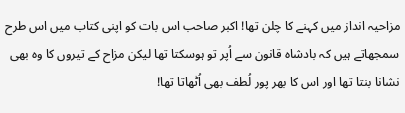مزاحیہ انداز میں کہنے کا چلن تھا! اکبر صاحب اس بات کو اپنی کتاب میں اس طرح سمجھاتے ہیں کہ بادشاہ قانون سے اُپر تو ہوسکتا تھا لیکن مزاح کے تیروں کا وہ بھی نشانا بنتا تھا اور اس کا بھر پور لُطف بھی اُٹھاتا تھا!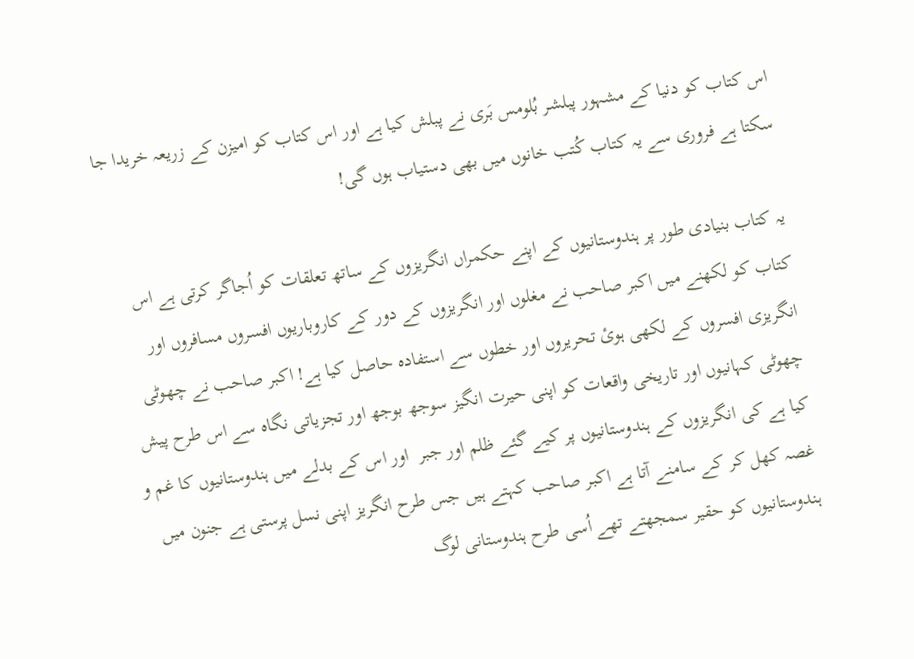اس کتاب کو دنیا کے مشہور پبلشر بُلومس بَری نے پبلش کیا ہے اور اس کتاب کو امیزن کے زریعہ خریدا جا سکتا ہے فروری سے یہ کتاب کُتب خانوں میں بھی دستیاب ہوں گی!

یہ کتاب بنیادی طور پر ہندوستانیوں کے اپنے حکمراں انگریزوں کے ساتھ تعلقات کو اُجاگر کرتی ہے اس کتاب کو لکھنے میں اکبر صاحب نے مغلوں اور انگریزوں کے دور کے کاروباریوں افسروں مسافروں اور انگریزی افسروں کے لکھی ہوئ تحریروں اور خطوں سے استفادہ حاصل کیا ہے! اکبر صاحب نے چھوٹی چھوٹی کہانیوں اور تاریخی واقعات کو اپنی حیرت انگیز سوجھ بوجھ اور تجزیاتی نگاہ سے اس طرح پیش کیا ہے کی انگریزوں کے ہندوستانیوں پر کیے گئے ظلم اور جبر  اور اس کے بدلے میں ہندوستانیوں کا غم و غصہ کھل کر کے سامنے آتا ہے اکبر صاحب کہتے ہیں جس طرح انگریز اپنی نسل پرستی ہے جنون میں ہندوستانیوں کو حقیر سمجھتے تھے اُسی طرح ہندوستانی لوگ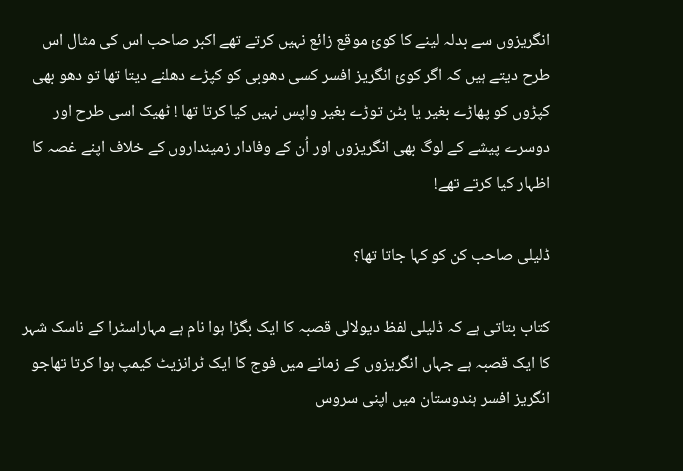انگریزوں سے بدلہ لینے کا کوئ موقع زائع نہیں کرتے تھے اکبر صاحب اس کی مثال اس طرح دیتے ہیں کہ اگر کوئ انگریز افسر کسی دھوبی کو کپڑے دھلنے دیتا تھا تو دھو بھی کپڑوں کو پھاڑے بغیر یا بٹن توڑے بغیر واپس نہیں کیا کرتا تھا ! ٹھیک اسی طرح اور دوسرے پیشے کے لوگ بھی انگریزوں اور اُن کے وفادار زمینداروں کے خلاف اپنے غصہ کا اظہار کیا کرتے تھے!

ڈلیلی صاحب کن کو کہا جاتا تھا؟

کتاب بتاتی ہے کہ ڈلیلی لفظ دیولالی قصبہ کا ایک بگڑا ہوا نام ہے مہاراسٹرا کے ناسک شہر کا ایک قصبہ ہے جہاں انگریزوں کے زمانے میں فوج کا ایک ٹرانزیٹ کیمپ ہوا کرتا تھاجو انگریز افسر ہندوستان میں اپنی سروس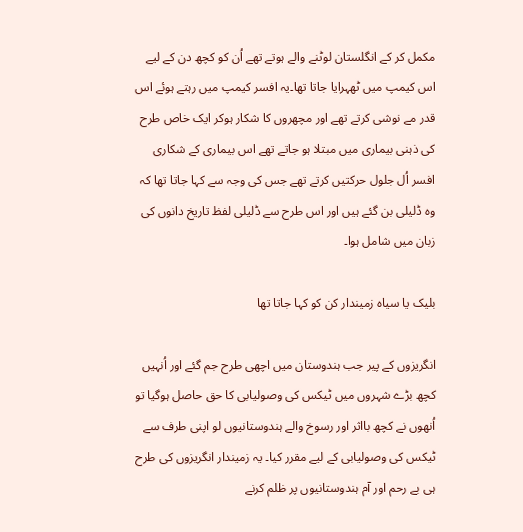مکمل کر کے انگلستان لوٹنے والے ہوتے تھے اُن کو کچھ دن کے لیے اس کیمپ میں ٹھہرایا جاتا تھا۔یہ افسر کیمپ میں رہتے ہوئے اس قدر مے نوشی کرتے تھے اور مچھروں کا شکار ہوکر ایک خاص طرح کی ذہنی بیماری میں مبتلا ہو جاتے تھے اس بیماری کے شکاری افسر اُل جلول حرکتیں کرتے تھے جس کی وجہ سے کہا جاتا تھا کہ وہ ڈلیلی بن گئے ہیں اور اس طرح سے ڈلیلی لفظ تاریخ دانوں کی زبان میں شامل ہوا۔

بلیک یا سیاہ زمیندار کن کو کہا جاتا تھا

انگریزوں کے پیر جب ہندوستان میں اچھی طرح جم گئے اور اُنہیں کچھ بڑے شہروں میں ٹیکس کی وصولیابی کا حق حاصل ہوگیا تو اُنھوں نے کچھ بااثر اور رسوخ والے ہندوستانیوں لو اپنی طرف سے ٹیکس کی وصولیابی کے لیے مقرر کیا۔ یہ زمیندار انگریزوں کی طرح ہی بے رحم اور آم ہندوستانیوں پر ظلم کرنے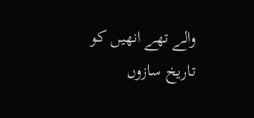والے تھے انھیں کو تاریخ سازوں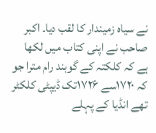نے سیاہ زمیندار کا لقب دیا۔ اکبر صاحب نے اپنی کتاب میں لکھا ہے کہ کلکتہ کے گوبند رام مترا جو کہ ۱۷۲۰سے ۱۷۲۶تک ڈیپٹی کلکٹر تھے انڈیا کے پہلے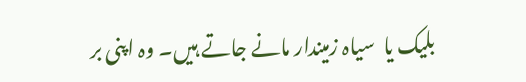بلیک یا  سیاہ زمیندار مانے جاتے ہیں۔ وہ اپنی بر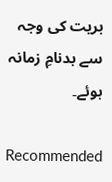بریت کی وجہ سے بدنامِ زمانہ ہوئے۔

Recommended